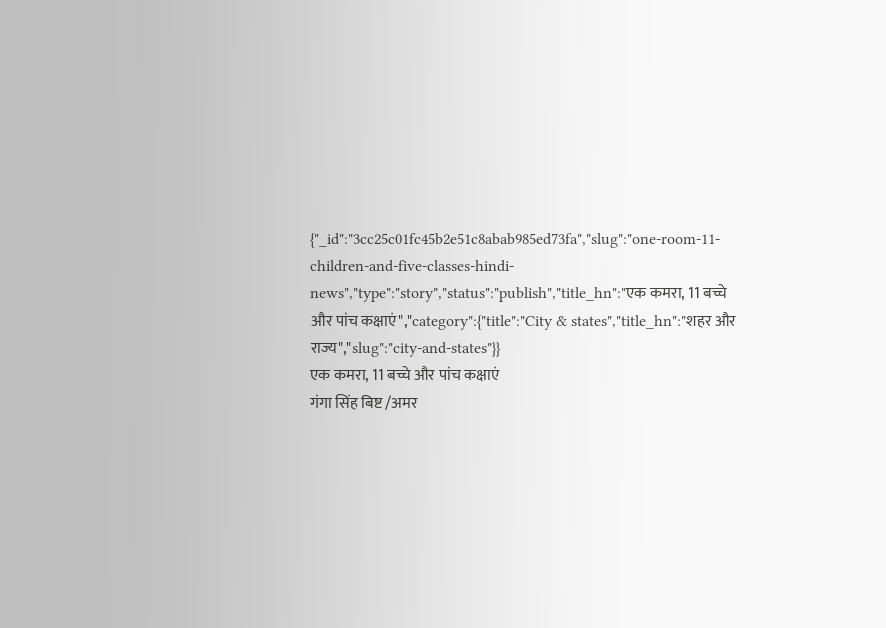{"_id":"3cc25c01fc45b2e51c8abab985ed73fa","slug":"one-room-11-children-and-five-classes-hindi-news","type":"story","status":"publish","title_hn":"एक कमरा, 11 बच्चे और पांच कक्षाएं","category":{"title":"City & states","title_hn":"शहर और राज्य","slug":"city-and-states"}}
एक कमरा, 11 बच्चे और पांच कक्षाएं
गंगा सिंह बिष्ट /अमर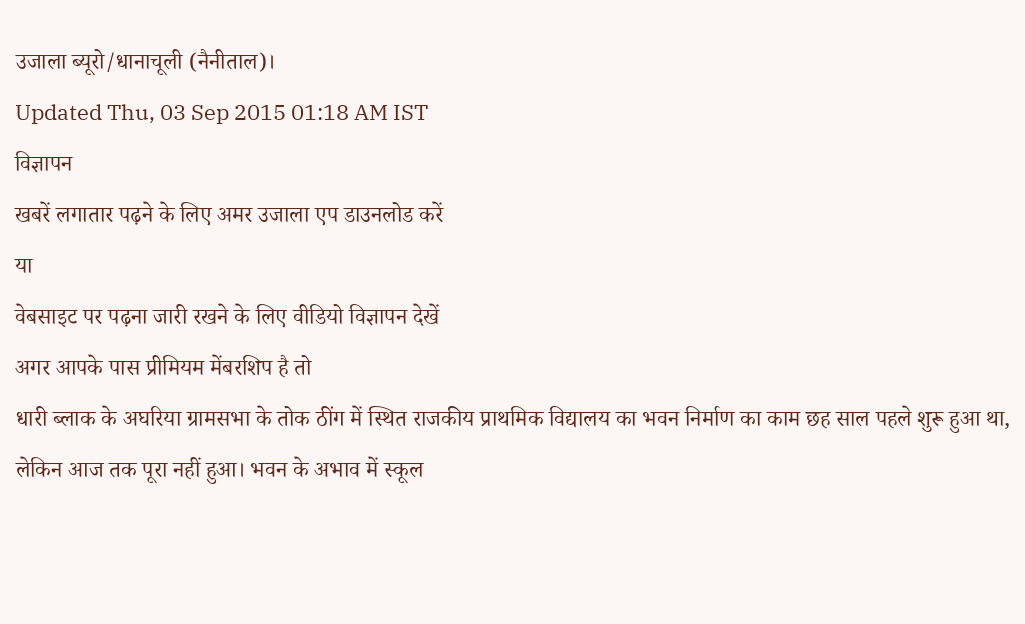उजाला ब्यूरो/धानाचूली (नैनीताल)।
Updated Thu, 03 Sep 2015 01:18 AM IST
विज्ञापन
खबरें लगातार पढ़ने के लिए अमर उजाला एप डाउनलोड करें
या
वेबसाइट पर पढ़ना जारी रखने के लिए वीडियो विज्ञापन देखें
अगर आपके पास प्रीमियम मेंबरशिप है तो
धारी ब्लाक के अघरिया ग्रामसभा के तोक ठींग में स्थित राजकीय प्राथमिक विद्यालय का भवन निर्माण का काम छह साल पहले शुरू हुआ था, लेकिन आज तक पूरा नहीं हुआ। भवन के अभाव में स्कूल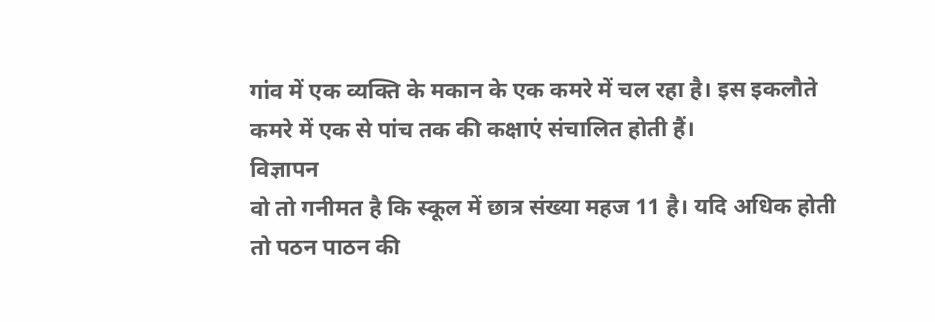गांव में एक व्यक्ति के मकान के एक कमरे में चल रहा है। इस इकलौते कमरे में एक से पांच तक की कक्षाएं संचालित होती हैं।
विज्ञापन
वो तो गनीमत है कि स्कूल में छात्र संख्या महज 11 है। यदि अधिक होती तो पठन पाठन की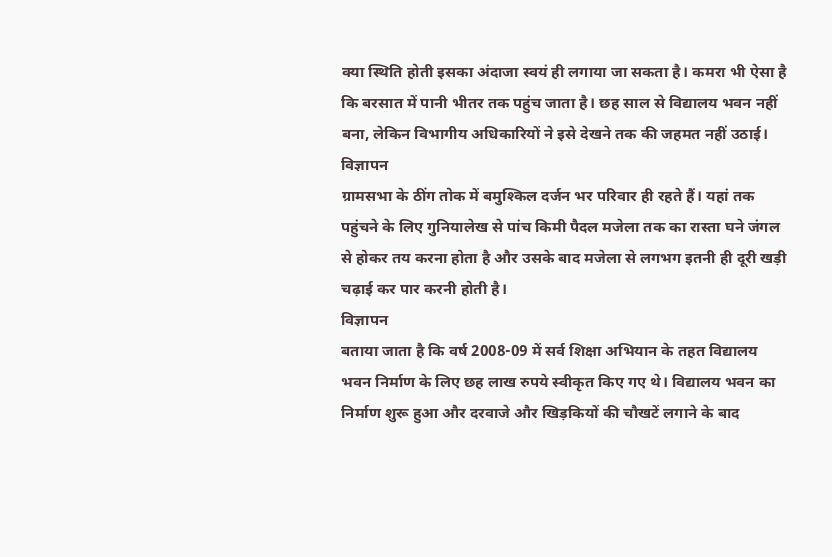क्या स्थिति होती इसका अंदाजा स्वयं ही लगाया जा सकता है। कमरा भी ऐसा है कि बरसात में पानी भीतर तक पहुंच जाता है। छह साल से विद्यालय भवन नहीं बना, लेकिन विभागीय अधिकारियों ने इसे देखने तक की जहमत नहीं उठाई।
विज्ञापन
ग्रामसभा के ठींग तोक में बमुश्किल दर्जन भर परिवार ही रहते हैं। यहां तक पहुंचने के लिए गुनियालेख से पांच किमी पैदल मजेला तक का रास्ता घने जंगल से होकर तय करना होता है और उसके बाद मजेला से लगभग इतनी ही दूरी खड़ी चढ़ाई कर पार करनी होती है।
विज्ञापन
बताया जाता है कि वर्ष 2008-09 में सर्व शिक्षा अभियान के तहत विद्यालय भवन निर्माण के लिए छह लाख रुपये स्वीकृत किए गए थे। विद्यालय भवन का निर्माण शुरू हुआ और दरवाजे और खिड़कियों की चौखटें लगाने के बाद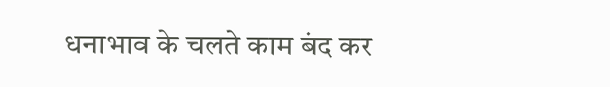धनाभाव के चलते काम बंद कर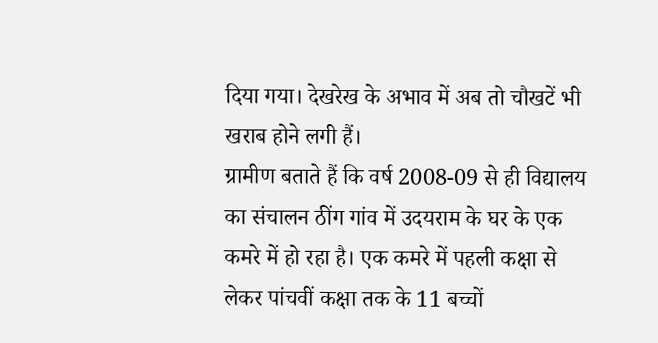दिया गया। देखरेख के अभाव में अब तो चौखटें भी खराब होने लगी हैं।
ग्रामीण बताते हैं कि वर्ष 2008-09 से ही विद्यालय का संचालन ठींग गांव में उदयराम के घर के एक कमरे में हो रहा है। एक कमरे में पहली कक्षा से लेकर पांचवीं कक्षा तक के 11 बच्चों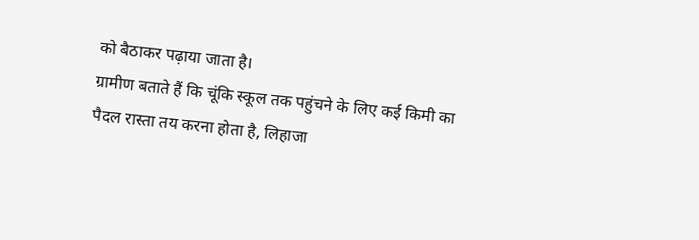को बैठाकर पढ़ाया जाता है।
ग्रामीण बताते हैं कि चूंकि स्कूल तक पहुंचने के लिए कई किमी का पैदल रास्ता तय करना होता है, लिहाजा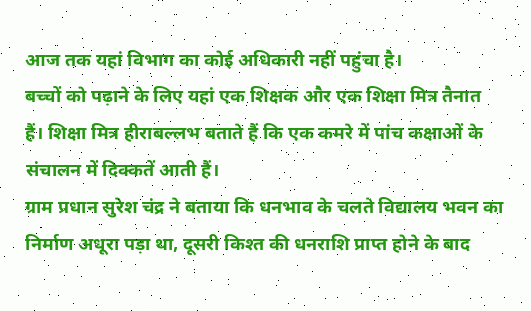आज तक यहां विभाग का कोई अधिकारी नहीं पहुंचा है।
बच्चों को पढ़ाने के लिए यहां एक शिक्षक और एक शिक्षा मित्र तैनात हैं। शिक्षा मित्र हीराबल्लभ बताते हैं कि एक कमरे में पांच कक्षाओं के संचालन में दिक्कतें आती हैं।
ग्राम प्रधान सुरेश चंद्र ने बताया कि धनभाव के चलते विद्यालय भवन का निर्माण अधूरा पड़ा था, दूसरी किश्त की धनराशि प्राप्त होने के बाद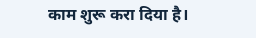काम शुरू करा दिया है।